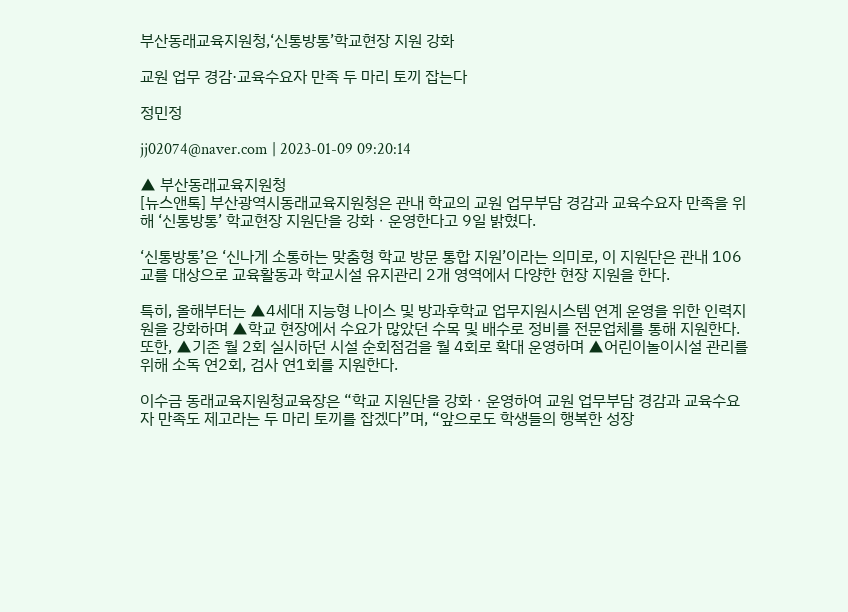부산동래교육지원청,‘신통방통’학교현장 지원 강화

교원 업무 경감·교육수요자 만족 두 마리 토끼 잡는다

정민정

jj02074@naver.com | 2023-01-09 09:20:14

▲ 부산동래교육지원청
[뉴스앤톡] 부산광역시동래교육지원청은 관내 학교의 교원 업무부담 경감과 교육수요자 만족을 위해 ‘신통방통’ 학교현장 지원단을 강화ㆍ운영한다고 9일 밝혔다.

‘신통방통’은 ‘신나게 소통하는 맞춤형 학교 방문 통합 지원’이라는 의미로, 이 지원단은 관내 106교를 대상으로 교육활동과 학교시설 유지관리 2개 영역에서 다양한 현장 지원을 한다.

특히, 올해부터는 ▲4세대 지능형 나이스 및 방과후학교 업무지원시스템 연계 운영을 위한 인력지원을 강화하며 ▲학교 현장에서 수요가 많았던 수목 및 배수로 정비를 전문업체를 통해 지원한다. 또한, ▲기존 월 2회 실시하던 시설 순회점검을 월 4회로 확대 운영하며 ▲어린이놀이시설 관리를 위해 소독 연2회, 검사 연1회를 지원한다.

이수금 동래교육지원청교육장은 “학교 지원단을 강화ㆍ운영하여 교원 업무부담 경감과 교육수요자 만족도 제고라는 두 마리 토끼를 잡겠다”며, “앞으로도 학생들의 행복한 성장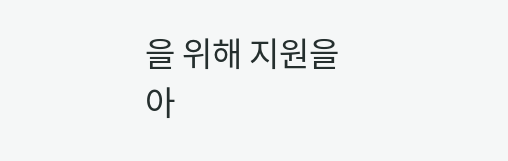을 위해 지원을 아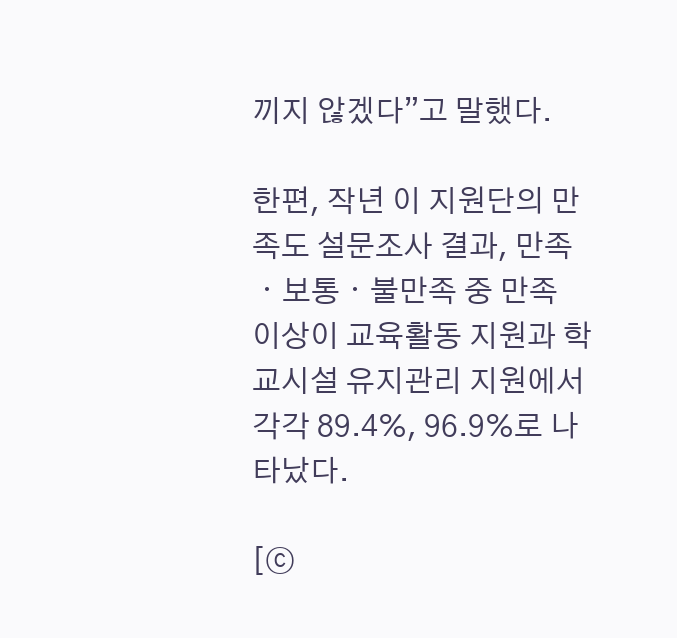끼지 않겠다”고 말했다.

한편, 작년 이 지원단의 만족도 설문조사 결과, 만족ㆍ보통ㆍ불만족 중 만족 이상이 교육활동 지원과 학교시설 유지관리 지원에서 각각 89.4%, 96.9%로 나타났다.

[ⓒ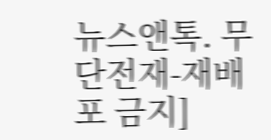뉴스앤톡. 무단전재-재배포 금지]